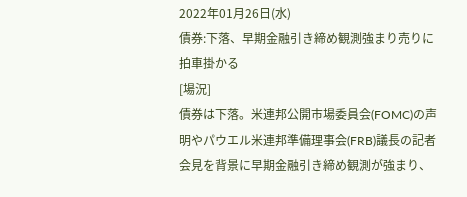2022年01月26日(水)
債券:下落、早期金融引き締め観測強まり売りに拍車掛かる
[場況]
債券は下落。米連邦公開市場委員会(FOMC)の声明やパウエル米連邦準備理事会(FRB)議長の記者会見を背景に早期金融引き締め観測が強まり、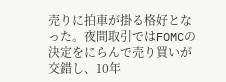売りに拍車が掛る格好となった。夜間取引ではFOMCの決定をにらんで売り買いが交錯し、10年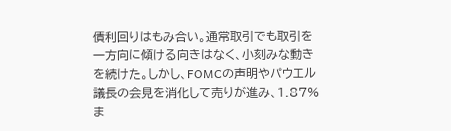債利回りはもみ合い。通常取引でも取引を一方向に傾ける向きはなく、小刻みな動きを続けた。しかし、FOMCの声明やパウエル議長の会見を消化して売りが進み、1.87%ま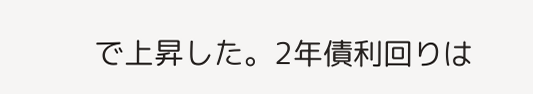で上昇した。2年債利回りは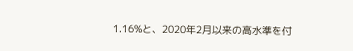1.16%と、2020年2月以来の高水準を付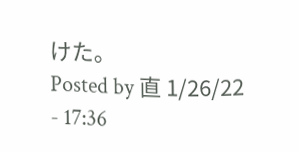けた。
Posted by 直 1/26/22 - 17:36